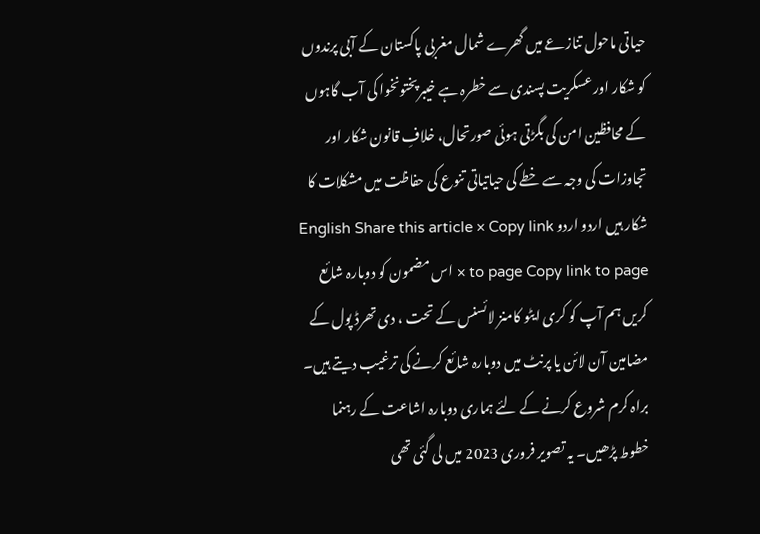حیاتی ماحول تنازعے میں گھرے شمال مغربی پاکستان کے آبی پرندوں کو شکار اور عسکریت پسندی سے خطرہ ہے خیبرپختونخوا کی آب گاہوں کے محافظین امن کی بگڑتی ہوئی صورتحال، خلافِ قانون شکار اور تجاوزات کی وجہ سے خطے کی حیاتیاتی تنوع کی حفاظت میں مشکلات کا شکار ہیں اردو اردو English Share this article × Copy link to page Copy link to page × اس مضمون کو دوبارہ شائع کریں ہم آپ کو کری ایٹو کامنز لائسنس کے تحت ، دی تھرڈ پول کے مضامین آن لائن یا پرنٹ میں دوبارہ شائع کرنے کی ترغیب دیتے ہیں۔ براہ کرم شروع کرنے کے لئے ہماری دوبارہ اشاعت کے رہنما خطوط پڑھیں۔ یہ تصویر فروری 2023 میں لی گئی تھی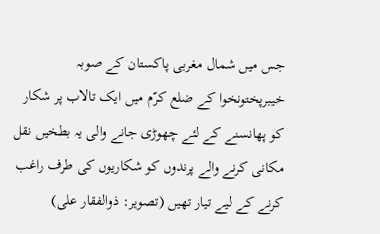جس میں شمال مغربی پاکستان کے صوبہ خیبرپختونخوا کے ضلع کرّم میں ایک تالاب پر شکار کو پھانسنے کے لئے چھوڑی جانے والی یہ بطخیں نقل مکانی کرنے والے پرندوں کو شکاریوں کی طرف راغب کرنے کے لیے تیار تھیں (تصویر: ذوالفقار علی)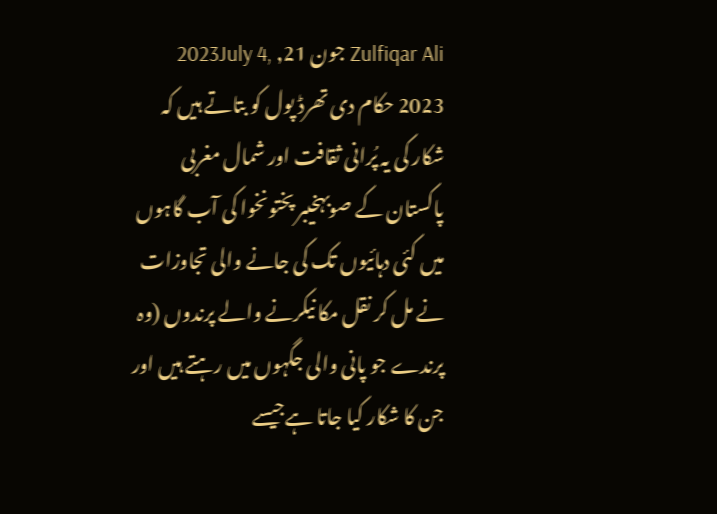Zulfiqar Ali جون 21, 2023July 4, 2023 حکام دی تھرڈ پول کو بتاتے ہیں کہ شکار کی یہ پُرانی ثقافت اور شمال مغربی پاکستان کے صوبہخیبر پختونخوا کی آب گاہوں میں کئی دہائیوں تک کی جانے والی تجاوزات نے مل کر نقل مکا نیکرنے والے پرندوں (وہ پرندے جو پانی والی جگہوں میں رہتے ہیں اور جن کا شکار کیا جاتا ہےجیسے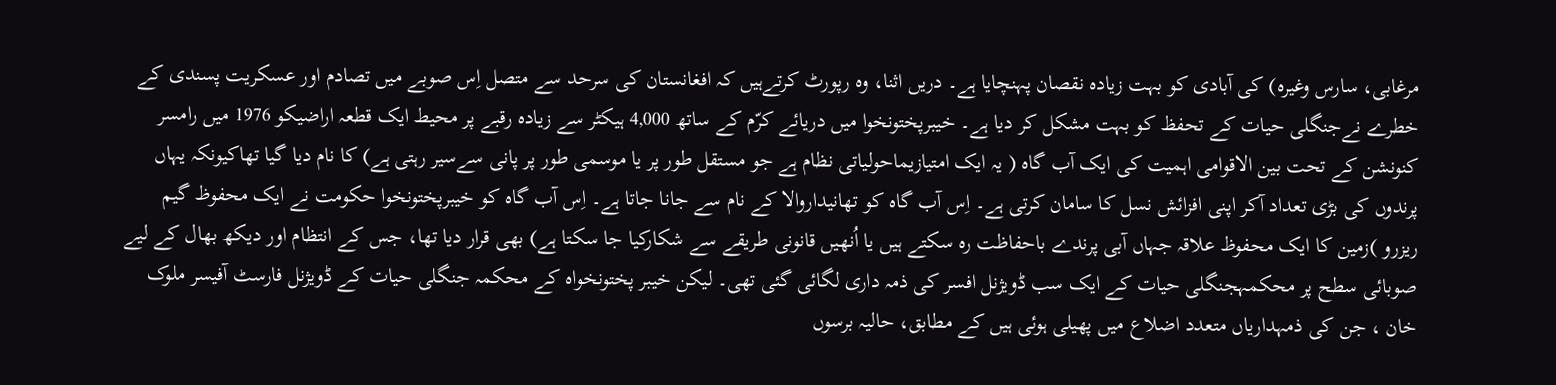مرغابی، سارس وغیرہ) کی آبادی کو بہت زیادہ نقصان پہنچایا ہے۔ دریں اثنا، وہ رپورٹ کرتےہیں کہ افغانستان کی سرحد سے متصل اِس صوبے میں تصادم اور عسکریت پسندی کے خطرے نےجنگلی حیات کے تحفظ کو بہت مشکل کر دیا ہے۔ خیبرپختونخوا میں دریائے کرّم کے ساتھ 4,000 ہیکٹر سے زیادہ رقبے پر محیط ایک قطعہ اراضیکو 1976 میں رامسر کنونشن کے تحت بین الاقوامی اہمیت کی ایک آب گاہ ( یہ ایک امتیازیماحولیاتی نظام ہے جو مستقل طور پر یا موسمی طور پر پانی سےسیر رہتی ہے) کا نام دیا گیا تھاکیونکہ یہاں پرندوں کی بڑی تعداد آکر اپنی افزائش نسل کا سامان کرتی ہے۔ اِس آب گاہ کو تھانیداروالا کے نام سے جانا جاتا ہے۔ اِس آب گاہ کو خیبرپختونخوا حکومت نے ایک محفوظ گیم ریزرو )زمین کا ایک محفوظ علاقہ جہاں آبی پرندے باحفاظت رہ سکتے ہیں یا اُنھیں قانونی طریقے سے شکارکیا جا سکتا ہے) بھی قرار دیا تھا، جس کے انتظام اور دیکھ بھال کے لیے صوبائی سطح پر محکمہجنگلی حیات کے ایک سب ڈویژنل افسر کی ذمہ داری لگائی گئی تھی۔ لیکن خیبر پختونخواہ کے محکمہ جنگلی حیات کے ڈویژنل فارسٹ آفیسر ملوک خان ، جن کی ذمہداریاں متعدد اضلاع میں پھیلی ہوئی ہیں کے مطابق، حالیہ برسوں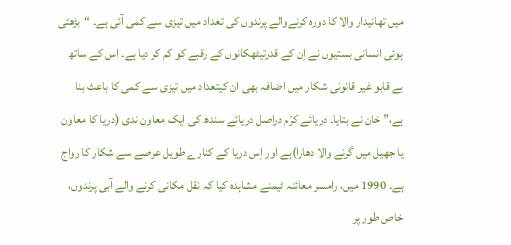میں تھانیدار والا کا دورہ کرنےوالے پرندوں کی تعداد میں تیزی سے کمی آئی ہے۔ “بڑھتی ہوئی انسانی بستیوں نے اِن کے قدرتیٹھکانوں کے رقبے کو کم کر دیا ہے۔ اس کے ساتھ بے قابو غیر قانونی شکار میں اضافہ بھی ان کیتعداد میں تیزی سے کمی کا باعث بنا ہے،” خان نے بتایا۔ دریائے کرّم دراصل دریائے سندھ کی ایک معاون ندی (دریا کا معاون یا جھیل میں گرنے والا دھارا)ہے اور اِس دریا کے کنارے طویل عرصے سے شکار کا رواج ہے۔ 1990 میں، رامسر معائنہ ٹیمنے مشاہدہ کیا کہ نقل مکانی کرنے والے آبی پرندوں، خاص طور پر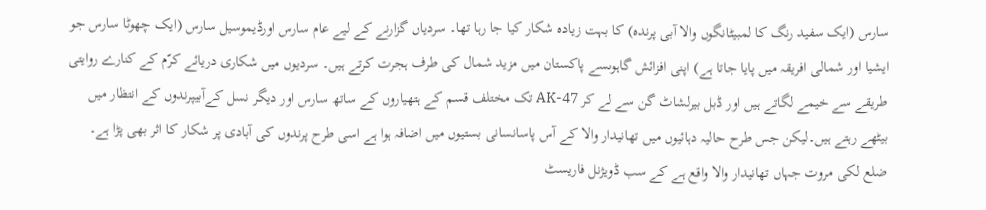سارس (ایک سفید رنگ کا لمبیٹانگوں والا آبی پرندہ) کا بہت زیادہ شکار کیا جا رہا تھا۔ سردیاں گزارنے کے لیے عام سارس اورڈیموسیل سارس (ایک چھوٹا سارس جو ایشیا اور شمالی افریقہ میں پایا جاتا ہے) اپنی افزائش گاہوںسے پاکستان میں مزید شمال کی طرف ہجرت کرتے ہیں۔ سردیوں میں شکاری دریائے کرّم کے کنارے روایتی طریقے سے خیمے لگاتے ہیں اور ڈبل بیرلشاٹ گن سے لے کر AK-47 تک مختلف قسم کے ہتھیاروں کے ساتھ سارس اور دیگر نسل کےآبیپرندوں کے انتظار میں بیٹھے رہتے ہیں۔لیکن جس طرح حالیہ دہائیوں میں تھانیدار والا کے آس پاسانسانی بستیوں میں اضافہ ہوا ہے اسی طرح پرندوں کی آبادی پر شکار کا اثر بھی پڑا ہے۔ ضلع لکی مروت جہاں تھانیدار والا واقع ہے کے سب ڈویژنل فاریسٹ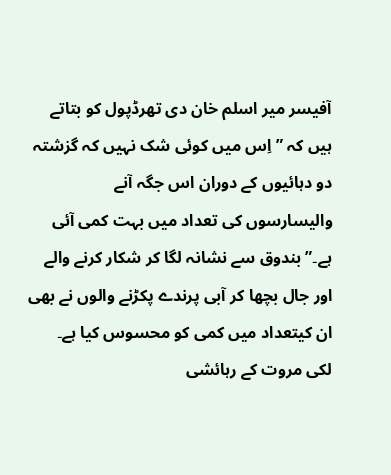آفیسر میر اسلم خان دی تھرڈپول کو بتاتے ہیں کہ ” اِس میں کوئی شک نہیں کہ گزشتہ دو دہائیوں کے دوران اس جگہ آنے والیسارسوں کی تعداد میں بہت کمی آئی ہے۔” بندوق سے نشانہ لگا کر شکار کرنے والے اور جال بچھا کر آبی پرندے پکڑنے والوں نے بھی ان کیتعداد میں کمی کو محسوس کیا ہے۔ لکی مروت کے رہائشی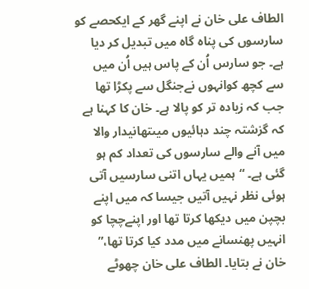الطاف علی خان نے اپنے گھر کے ایکحصے کو سارسوں کی پناہ گاہ میں تبدیل کر دیا ہے۔ جو سارس اُن کے پاس ہیں اُن میں سے کچھ کوانہوں نےجنگل سے پکڑا تھا جب کہ زیادہ تر کو پالا ہے۔ خان کا کہنا ہے کہ گزشتہ چند دہائیوں میںتھانیدار والا میں آنے والے سارسوں کی تعداد کم ہو گئی ہے۔ “ہمیں یہاں اتنی سارسیں آتی ہوئی نظر نہیں آتیں جیسا کہ میں اپنے بچپن میں دیکھا کرتا تھا اور اپنےچچا کو انہیں پھنسانے میں مدد کیا کرتا تھا،” خان نے بتایا۔ الطاف علی خان چھوٹے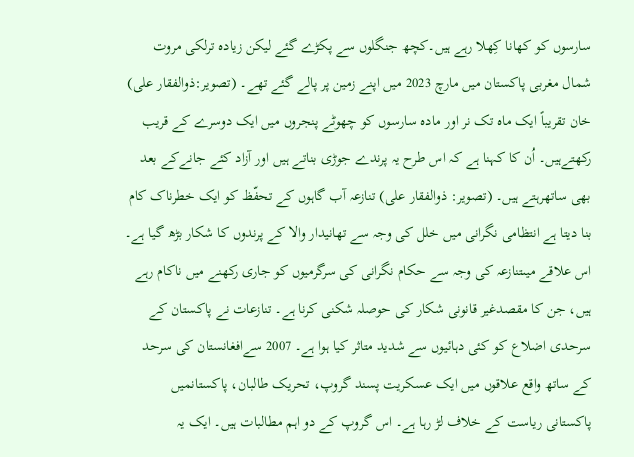سارسوں کو کھانا کِھلا رہے ہیں۔کچھ جنگلوں سے پکڑے گئے لیکن زیادہ ترلکی مروت شمال مغربی پاکستان میں مارچ 2023 میں اپنے زمین پر پالے گئے تھے۔ (تصویر:ذوالفقار علی) خان تقریباً ایک ماہ تک نر اور مادہ سارسوں کو چھوٹے پنجروں میں ایک دوسرے کے قریب رکھتےہیں۔ اُن کا کہنا ہے کہ اس طرح یہ پرندے جوڑی بناتے ہیں اور آزاد کئے جانےکے بعد بھی ساتھرہتے ہیں۔ (تصویر: ذوالفقار علی) تنازعہ آب گاہوں کے تحفّظ کو ایک خطرناک کام بنا دیتا ہے انتظامی نگرانی میں خلل کی وجہ سے تھانیدار والا کے پرندوں کا شکار بڑھ گیا ہے۔ اس علاقے میںتنازعہ کی وجہ سے حکام نگرانی کی سرگرمیوں کو جاری رکھنے میں ناکام رہے ہیں، جن کا مقصدغیر قانونی شکار کی حوصلہ شکنی کرنا ہے۔ تنازعات نے پاکستان کے سرحدی اضلاع کو کئی دہائیوں سے شدید متاثر کیا ہوا ہے۔ 2007 سےافغانستان کی سرحد کے ساتھ واقع علاقوں میں ایک عسکریت پسند گروپ، تحریک طالبان، پاکستانمیں پاکستانی ریاست کے خلاف لڑ رہا ہے۔ اس گروپ کے دو اہم مطالبات ہیں۔ ایک یہ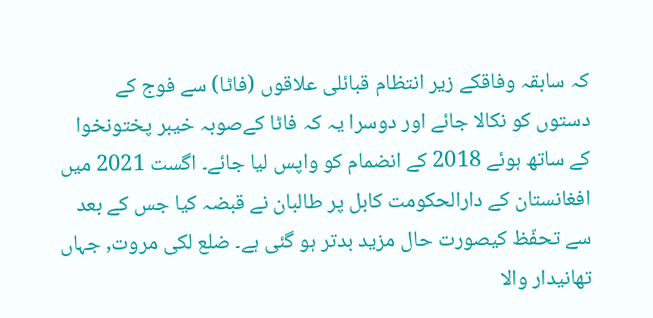کہ سابقہ وفاقکے زیر انتظام قبائلی علاقوں (فاٹا) سے فوج کے دستوں کو نکالا جائے اور دوسرا یہ کہ فاٹا کےصوبہ خیبر پختونخوا کے ساتھ ہوئے 2018 کے انضمام کو واپس لیا جائے۔ اگست 2021 میں افغانستان کے دارالحکومت کابل پر طالبان نے قبضہ کیا جس کے بعد سے تحفّظ کیصورت حال مزید بدتر ہو گئی ہے۔ ضلع لکی مروت, جہاں تھانیدار والا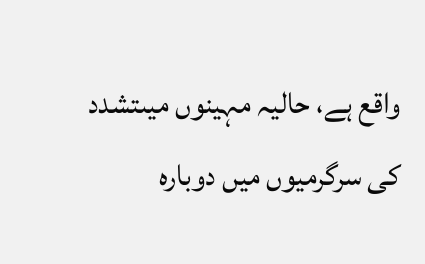واقع ہے، حالیہ مہینوں میںتشدد کی سرگرمیوں میں دوبارہ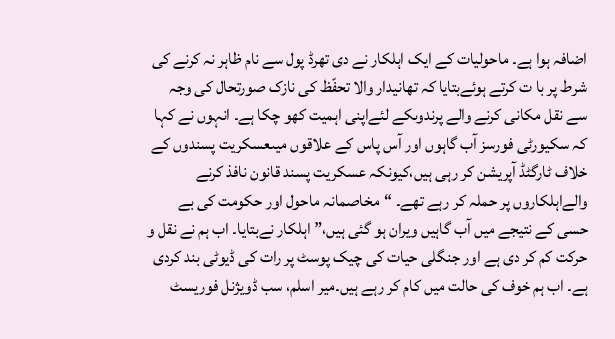اضافہ ہوا ہے۔ ماحولیات کے ایک اہلکار نے دی تھرڈ پول سے نام ظاہر نہ کرنے کی شرط پر با ت کرتے ہوئےبتایا کہ تھانیدار والا تحفّظ کی نازک صورتحال کی وجہ سے نقل مکانی کرنے والے پرندوںکے لئےاپنی اہمیت کھو چکا ہے۔ انہوں نے کہا کہ سکیورٹی فورسز آب گاہوں اور آس پاس کے علاقوں میںعسکریت پسندوں کے خلاف ٹارگٹڈ آپریشن کر رہی ہیں،کیونکہ عسکریت پسند قانون نافذ کرنے والےاہلکاروں پر حملہ کر رہے تھے۔ “مخاصمانہ ماحول اور حکومت کی بے حسی کے نتیجے میں آب گاہیں ویران ہو گئی ہیں،” اہلکار نےبتایا۔ اب ہم نے نقل و حرکت کم کر دی ہے اور جنگلی حیات کی چیک پوسٹ پر رات کی ڈیوٹی بند کردی ہے۔ اب ہم خوف کی حالت میں کام کر رہے ہیں۔میر اسلم، سب ڈویژنل فوریسٹ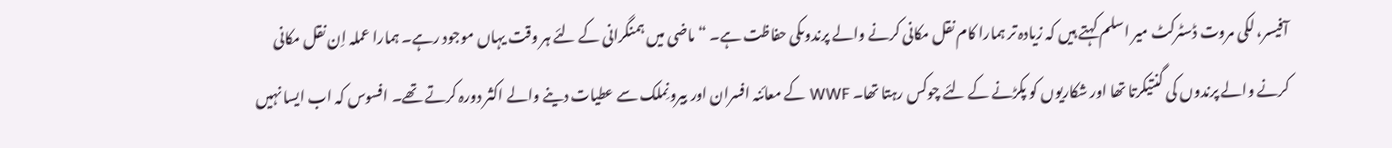آفیسر، لکی مروت ڈسٹرکٹ میر اسلم کہتے ہیں کہ زیادہ تر ہمارا کام نقل مکانی کرنے والے پرندوںکی حفاظت ہے۔ “ماضی میں ہمنگرانی کے لئے ہر وقت یہاں موجود رہے۔ ہمارا عملہ اِن نقل مکانی کرنے والے پرندوں کی گنتیکرتا تھا اور شکاریوں کو پکڑنے کے لئے چوکس رہتا تھا۔ WWF کے معائنہ افسران اور بیرونِملک سے عطیات دینے والے اکثر دورہ کرتے تھے۔ افسوس کہ اب ایسا نہیں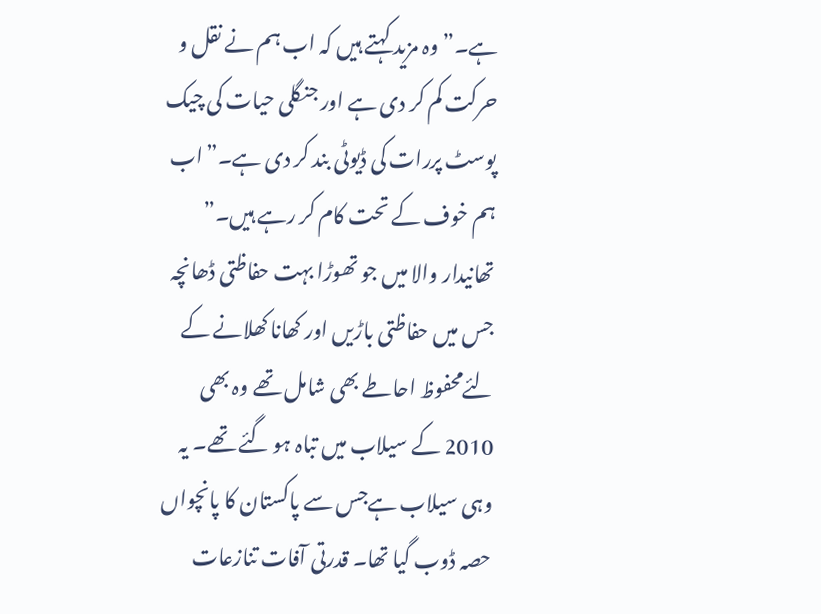ہے۔” وہ مزید کہتے ہیں کہ اب ہم نے نقل و حرکت کم کر دی ہے اور جنگلی حیات کی چیک پوسٹ پررات کی ڈیوٹی بند کر دی ہے۔”اب ہم خوف کے تحت کام کر رہے ہیں۔” تھانیدار والا میں جو تھوڑا بہت حفاظتی ڈھانچہ جس میں حفاظتی باڑیں اور کھانا کھلانے کے لئےمحفوظ احاطے بھی شامل تھے وہ بھی 2010 کے سیلاب میں تباہ ہو گئے تھے۔ یہ وہی سیلاب ہےجس سے پاکستان کا پانچواں حصہ ڈوب گیا تھا۔ قدرتی آفات تنازعات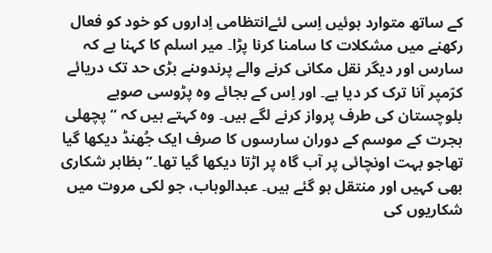کے ساتھ متوارد ہوئیں اِسی لئےانتظامی اِداروں کو خود کو فعال رکھنے میں مشکلات کا سامنا کرنا پڑا۔ میر اسلم کا کہنا ہے کہ سارس اور دیگر نقل مکانی کرنے والے پرندوںنے بڑی حد تک دریائے کرّمپر آنا ترک کر دیا ہے۔ اور اِس کے بجائے وہ پڑوسی صوبے بلوچستان کی طرف پرواز کرنے لگے ہیں۔ وہ کہتے ہیں کہ “پچھلی ہجرت کے موسم کے دوران سارسوں کا صرف ایک جُھنڈ دیکھا گیا تھاجو بہت اونچائی پر آب گاہ پر اڑتا دیکھا گیا تھا۔”بظاہر شکاری بھی کہیں اور منتقل ہو گئے ہیں۔ عبدالوہاب، جو لکی مروت میں شکاریوں کی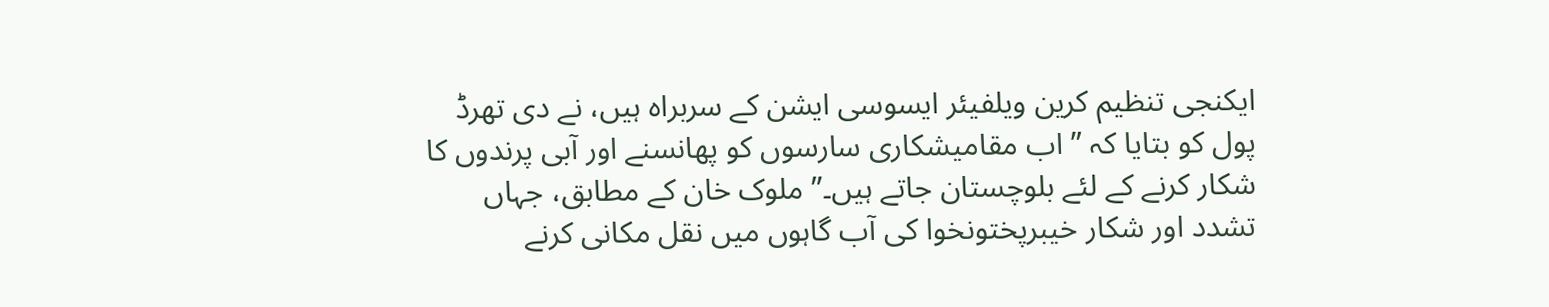ایکنجی تنظیم کرین ویلفیئر ایسوسی ایشن کے سربراہ ہیں، نے دی تھرڈ پول کو بتایا کہ ” اب مقامیشکاری سارسوں کو پھانسنے اور آبی پرندوں کا شکار کرنے کے لئے بلوچستان جاتے ہیں۔” ملوک خان کے مطابق، جہاں تشدد اور شکار خیبرپختونخوا کی آب گاہوں میں نقل مکانی کرنے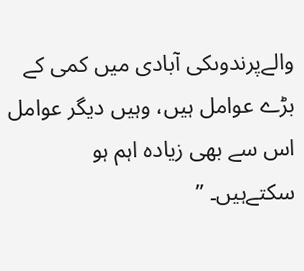والےپرندوںکی آبادی میں کمی کے بڑے عوامل ہیں، وہیں دیگر عوامل اس سے بھی زیادہ اہم ہو سکتےہیں۔ ”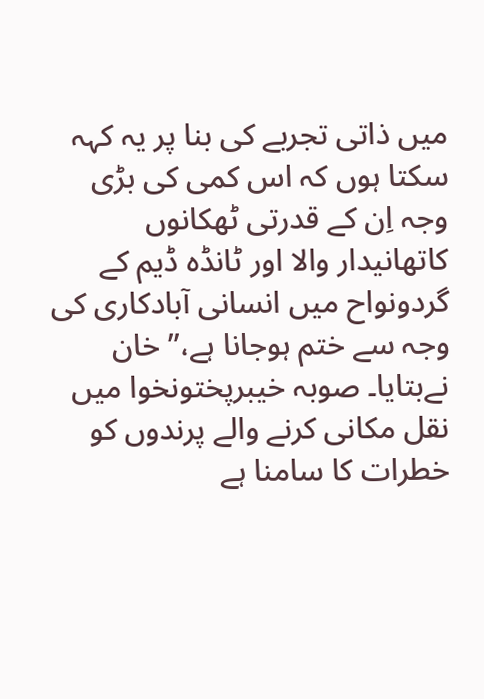میں ذاتی تجربے کی بنا پر یہ کہہ سکتا ہوں کہ اس کمی کی بڑی وجہ اِن کے قدرتی ٹھکانوں کاتھانیدار والا اور ٹانڈہ ڈیم کے گردونواح میں انسانی آبادکاری کی وجہ سے ختم ہوجانا ہے،” خان نےبتایا۔ صوبہ خیبرپختونخوا میں نقل مکانی کرنے والے پرندوں کو خطرات کا سامنا ہے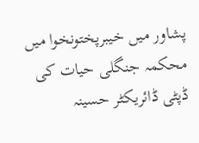پشاور میں خیبرپختونخوا میں محکمہ جنگلی حیات کی ڈپٹی ڈائریکٹر حسینہ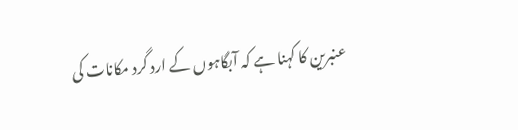عنبرین کا کہنا ہے کہ آبگاہوں کے ارد گرد مکانات کی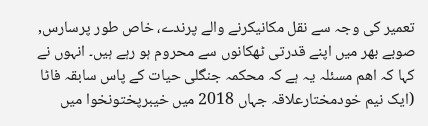تعمیر کی وجہ سے نقل مکانیکرنے والے پرندے، خاص طور پرسارس, صوبے بھر میں اپنے قدرتی ٹھکانوں سے محروم ہو رہے ہیں۔ انہوں نے کہا کہ اھم مسئلہ یہ ہے کہ محکمہ جنگلی حیات کے پاس سابقہ فاٹا (ایک نیم خودمختارعلاقہ جہاں 2018 میں خیبرپختونخوا میں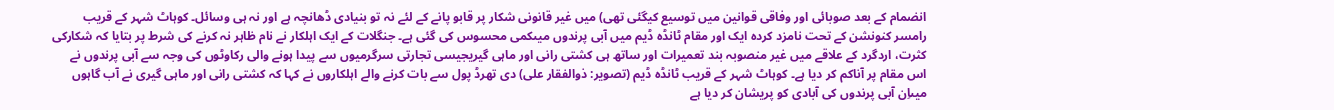انضمام کے بعد صوبائی اور وفاقی قوانین میں توسیع کیگئی تھی) میں غیر قانونی شکار پر قابو پانے کے لئے نہ تو بنیادی ڈھانچہ ہے اور نہ ہی وسائل۔ کوہاٹ شہر کے قریب رامسر کنونشن کے تحت نامزد کردہ ایک اور مقام ٹانڈہ ڈیم میں آبی پرندوں میںکمی محسوس کی گئی ہے۔ جنگلات کے ایک اہلکار نے نام ظاہر نہ کرنے کی شرط پر بتایا کہ شکارکی کثرت، اردگرد کے علاقے میں غیر منصوبہ بند تعمیرات اور ساتھ ہی کشتی رانی اور ماہی گیریجیسی تجارتی سرگرمیوں سے پیدا ہونے والی رکاوٹوں کی وجہ سے آبی پرندوں نے اس مقام پر آناکم کر دیا ہے۔ کوہاٹ شہر کے قریب ٹانڈہ ڈیم (تصویر: ذوالفقار علی) دی تھرڈ پول سے بات کرنے والے اہلکاروں نے کہا کہ کشتی رانی اور ماہی گیری نے آب گاہوں میںاِن آبی پرندوں کی آبادی کو پریشان کر دیا ہے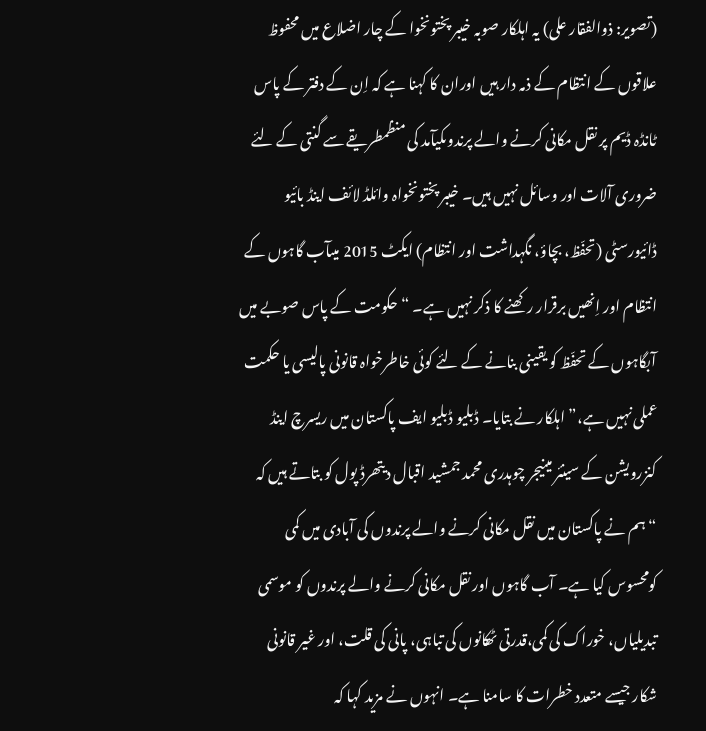(تصویر: ذوالفقار علی) یہ اہلکار صوبہ خیبر پختونخوا کے چار اضلاع میں محفوظ علاقوں کے انتظام کے ذمہ دار ہیں اوران کا کہنا ہے کہ اِن کے دفتر کے پاس ٹانڈہ ڈیم پر نقل مکانی کرنے والے پرندوںکیآمد کی منظمطریقے سے گنتی کے لئے ضروری آلات اور وسائل نہیں ہیں۔ خیبر پختونخواہ وائلڈ لائف اینڈ بائیو ڈائیورسٹی (تحفّظ، بچاؤ، نگہداشت اور انتظام) ایکٹ 2015 میںآب گاہوں کے انتظام اور اِنھیں برقرار رکھنے کا ذکر نہیں ہے۔ “حکومت کے پاس صوبے میں آبگاہوں کے تحفّظ کو یقینی بنانے کے لئے کوئی خاطرخواہ قانونی پالیسی یا حکمت عملی نہیں ہے،”اہلکار نے بتایا۔ ڈبلیو ڈبلیو ایف پاکستان میں ریسرچ اینڈ کنزرویشن کے سینئر مینیجر چوہدری محمد جمشید اقبال دیتھرڈ پول کو بتاتے ہیں کہ “ہم نے پاکستان میں نقل مکانی کرنے والے پرندوں کی آبادی میں کمی کومحسوس کیا ہے۔ آب گاہوں اور نقل مکانی کرنے والے پرندوں کو موسمی تبدیلیاں، خوراک کی کمی،قدرتی ٹھکانوں کی تباہی، پانی کی قلت، اور غیر قانونی شکار جیسے متعدد خطرات کا سامنا ہے۔ انہوں نے مزید کہا کہ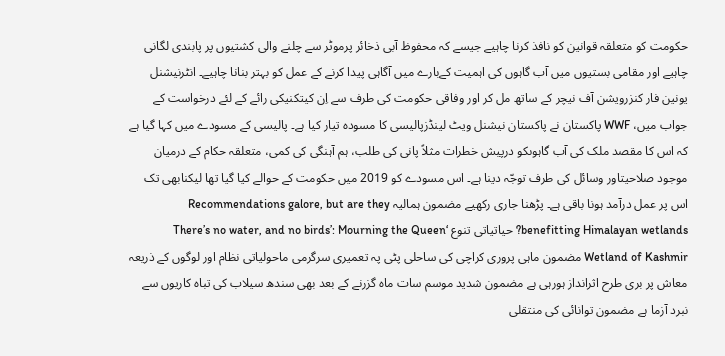حکومت کو متعلقہ قوانین کو نافذ کرنا چاہیے جیسے کہ محفوظ آبی ذخائر پرموٹر سے چلنے والی کشتیوں پر پابندی لگانی چاہیے اور مقامی بستیوں میں آب گاہوں کی اہمیت کےبارے میں آگاہی پیدا کرنے کے عمل کو بہتر بنانا چاہیے۔ انٹرنیشنل یونین فار کنزرویشن آف نیچر کے ساتھ مل کر اور وفاقی حکومت کی طرف سے اِن کیتکنیکی رائے کے لئے درخواست کے جواب میں، WWF پاکستان نے پاکستان نیشنل ویٹ لینڈزپالیسی کا مسودہ تیار کیا ہے۔ پالیسی کے مسودے میں کہا گیا ہے کہ اس کا مقصد ملک کی آب گاہوںکو درپیش خطرات مثلاً پانی کی طلب، ہم آہنگی کی کمی، متعلقہ حکام کے درمیان موجود صلاحیتاور وسائل کی طرف توجّہ دینا ہے۔ اس مسودے کو 2019 میں حکومت کے حوالے کیا گیا تھا لیکنابھی تک اس پر عمل درآمد ہونا باقی ہے۔ پڑھنا جاری رکھیے مضمون ہمالیہ Recommendations galore, but are they benefitting Himalayan wetlands? حیاتیاتی تنوع ‘There’s no water, and no birds’: Mourning the Queen Wetland of Kashmir مضمون ماہی پروری کراچی کی ساحلی پٹی پہ تعمیری سرگرمی ماحولیاتی نظام اور لوگوں کے ذریعہ معاش پر بری طرح اثرانداز ہورہی ہے مضمون شدید موسم سات ماہ گزرنے کے بعد بھی سندھ سیلاب کی تباہ کاریوں سے نبرد آزما ہے مضمون توانائی کی منتقلی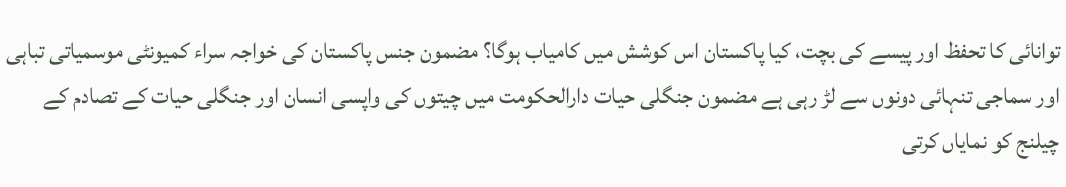توانائی کا تحفظ اور پیسے کی بچت، کیا پاکستان اس کوشش میں کامیاب ہوگا؟ مضمون جنس پاکستان کی خواجہ سراء کمیونٹی موسمیاتی تباہی اور سماجی تنہائی دونوں سے لڑ رہی ہے مضمون جنگلی حیات دارالحکومت میں چیتوں کی واپسی انسان اور جنگلی حیات کے تصادم کے چیلنج کو نمایاں کرتی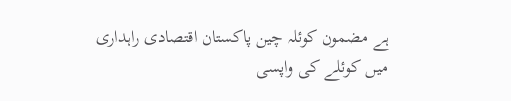ہے مضمون کوئلہ چین پاکستان اقتصادی راہداری میں کوئلے کی واپسی